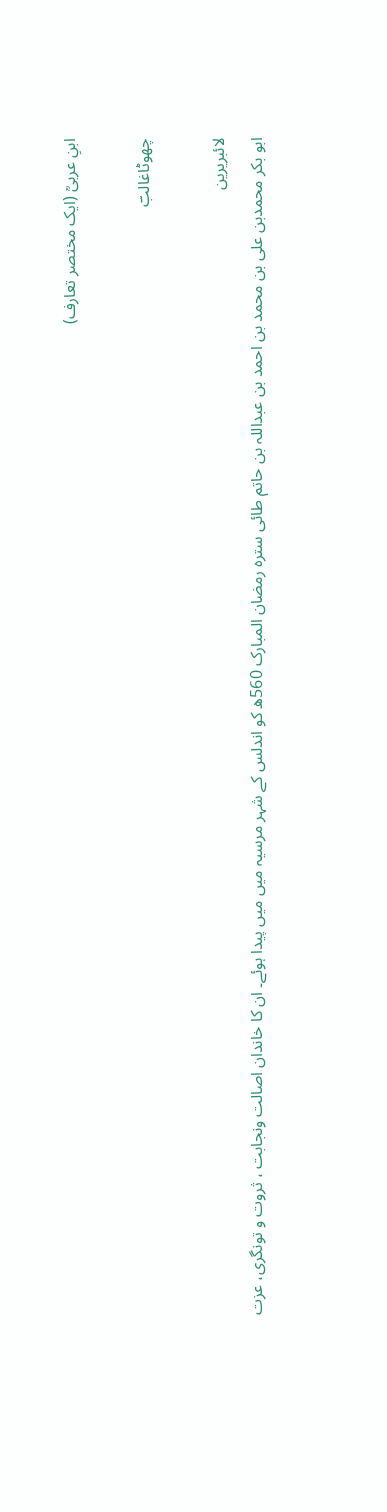ابنِ عربیؒ (ایک مختصر تعارف)

چھوٹاغالبؔ

لائبریرین
ابو بکر محمدبن علی بن محمد بن احمد بن عبداللہ بن حاتم طائی سترہ رمضان المبارک 560ھ کو اندلس کے شہر مرسیہ میں میں پیدا ہوئے۔ ان کا خاندان اصالت ونجابت ، ثروت و تونگری، عزت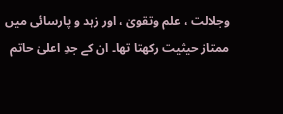وجلالت ، علم وتقویٰ ، اور زہد و پارسائی میں ممتاز حیثیت رکھتا تھا۔ ان کے جدِ اعلیٰ حاتم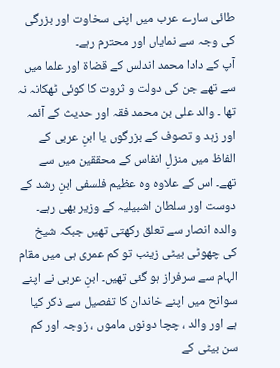طائی سارے عرب میں اپنی سخاوت اور بزرگی کی وجہ سے نمایاں اور محترم رہے۔
آپ کے دادا محمد اندلس کے قضاۃ اور علما میں سے تھے جن کی دولت و ثروت کا کوئی ٹھکانہ نہ تھا ۔ والد علی بن محمد فقہ اور حدیث کے آئمہ اور زہد و تصوف کے بزرگوں یا ابنِ عربی کے الفاظ میں منزلِ انفاس کے محققین میں سے تھے۔ اس کے علاوہ وہ عظیم فلسفی ابنِ رشد کے دوست اور سلطان اشبیلیہ کے وزیر بھی رہے۔ والدہ انصار سے تعلق رکھتی تھیں جبکہ شیخ کی چھوٹی بیٹی زینب تو کم عمری ہی میں مقام الہام سے سرفراز ہو گئی تھیں۔ ابنِ عربی نے اپنے سوانح میں اپنے خاندان کا تفصیل سے ذکر کیا ہے اور والد ، چچا دونوں ماموں ، زوجہ اور کم سن بیٹی کے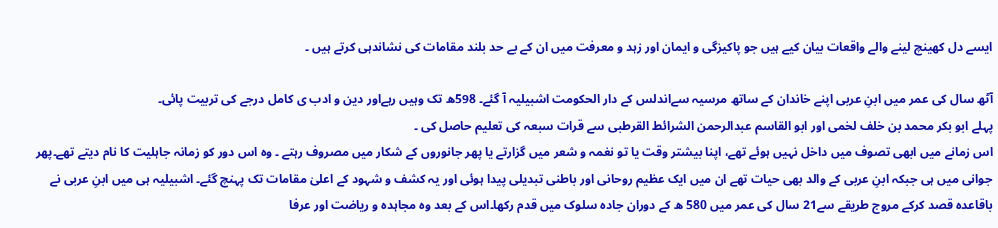ایسے دل کھینچ لینے والے واقعات بیان کیے ہیں جو پاکیزگی و ایمان اور زہد و معرفت میں ان کے بے حد بلند مقامات کی نشاندہی کرتے ہیں ۔

آٹھ سال کی عمر میں ابنِ عربی اپنے خاندان کے ساتھ مرسیہ سےاندلس کے دار الحکومت اشبیلیہ آ گئے۔ 598ھ تک وہیں رہےاور دین و ادب ی کامل درجے کی تربیت پائی۔
پہلے ابو بکر محمد بن خلف لخمی اور ابو القاسم عبدالرحمن الشرائط القرطبی سے قرات سبعہ کی تعلیم حاصل کی ۔
اس زمانے میں ابھی تصوف میں داخل نہیں ہوئے تھے، اپنا بیشتر وقت یا تو نغمہ و شعر میں گزارتے یا پھر جانوروں کے شکار میں مصروف رہتے ۔ وہ اس دور کو زمانہ جاہلیت کا نام دیتے تھے۔پھر جوانی میں ہی جبکہ ابنِ عربی کے والد بھی حیات تھے ان میں ایک عظیم روحانی اور باطنی تبدیلی پیدا ہوئی اور یہ کشف و شہود کے اعلیٰ مقامات تک پہنچ گئے۔ اشبیلیہ ہی میں ابنِ عربی نے باقاعدہ قصد کرکے مروج طریقے سے21 سال کی عمر میں 580 ھ کے دوران جادہ سلوک میں قدم رکھا۔اس کے بعد وہ مجاہدہ و ریاضت اور عرفا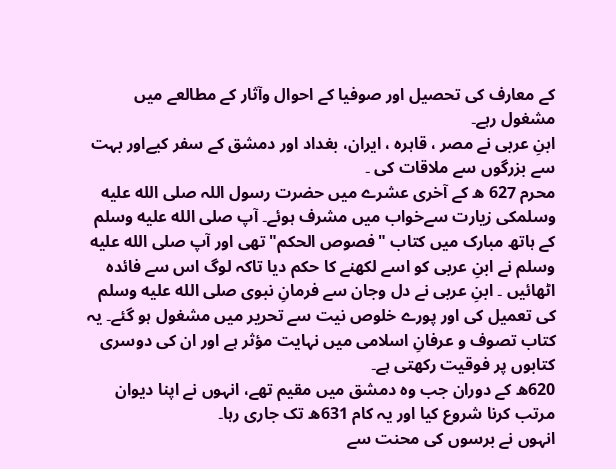کے معارف کی تحصیل اور صوفیا کے احوال وآثار کے مطالعے میں مشغول رہے۔
ابنِ عربی نے مصر ، قاہرہ ، ایران، بغداد اور دمشق کے سفر کیےاور بہت سے بزرگوں سے ملاقات کی ۔
محرم 627 ھ کے آخری عشرے میں حضرت رسول اللہ صلى الله عليه وسلمکی زیارت سےخواب میں مشرف ہوئے۔ آپ صلى الله عليه وسلم کے ہاتھ مبارک میں کتاب "فصوص الحکم" تھی اور آپ صلى الله عليه وسلم نے ابنِ عربی کو اسے لکھنے کا حکم دیا تاکہ لوگ اس سے فائدہ اٹھائیں ۔ ابنِ عربی نے دل وجان سے فرمانِ نبوی صلى الله عليه وسلم کی تعمیل کی اور پورے خلوص نیت سے تحریر میں مشغول ہو گئے۔ یہ کتاب تصوف و عرفانِ اسلامی میں نہایت مؤثر ہے اور ان کی دوسری کتابوں پر فوقیت رکھتی ہے۔
620ھ کے دوران جب وہ دمشق میں مقیم تھے، انہوں نے اپنا دیوان مرتب کرنا شروع کیا اور یہ کام 631ھ تک جاری رہا۔
انہوں نے برسوں کی محنت سے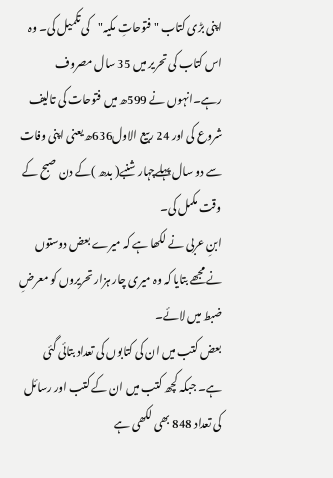اپنی بڑی کتاب "فتوحاتِ مکیہ"کی تکمیل کی۔ وہ اس کتاب کی تحریر میں 35 سال مصروف رہے۔انہوں نے 599ھ میں فتوحات کی تالیف شروع کی اور 24 ربیع الاول636ھ یعنی اپنی وفات سے دو سال پہلےچہار شنبے( بدھ )کے دن صبح کے وقت مکمل کی۔
ابنِ عربی نے لکھا ہے کہ میرے بعض دوستوں نے مجھے بتایا کہ وہ میری چار ہزار تحریروں کو معرضِ ضبط میں لائے۔
بعض کتب میں ان کی کتابوں کی تعداد بتائی گئی ہے۔ جبکہ کچھ کتب میں ان کے کتب اور رسائل کی تعداد 848 بھی لکھی ہے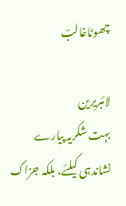چھوٹاغالبؔ

لائبریرین
بہت شکریہ پیارے نشاندہی کیلئے، بلکہ جزاک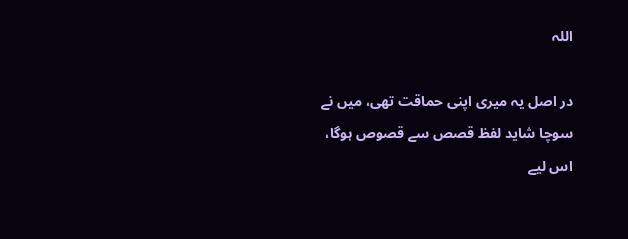اللہ

در اصل یہ میری اپنی حماقت تھی، میں نے سوچا شاید لفظ قصص سے قصوص ہوگا، اس لیے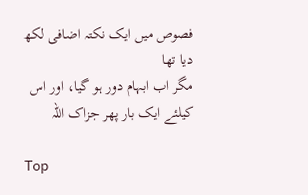فصوص میں ایک نکتہ اضافی لکھ دیا تھا
مگر اب ابہام دور ہو گیا، اور اس کیلئے ایک بار پھر جزاک اللہ

Top